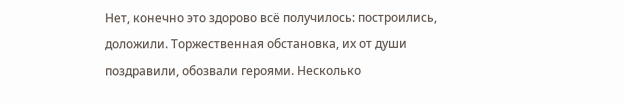Нет, конечно это здорово всё получилось: построились, доложили. Торжественная обстановка, их от души поздравили, обозвали героями. Несколько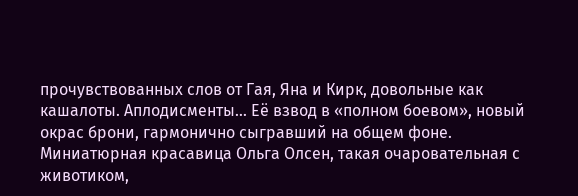прочувствованных слов от Гая, Яна и Кирк, довольные как кашалоты. Аплодисменты… Её взвод в «полном боевом», новый окрас брони, гармонично сыгравший на общем фоне. Миниатюрная красавица Ольга Олсен, такая очаровательная с животиком,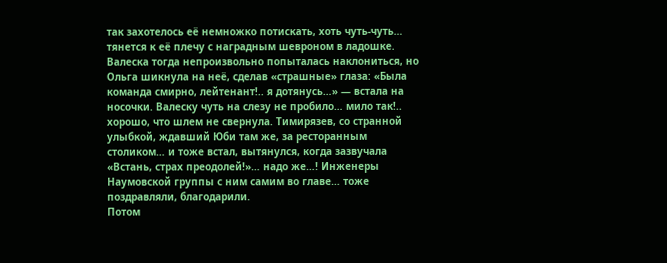так захотелось её немножко потискать, хоть чуть-чуть… тянется к её плечу с наградным шевроном в ладошке. Валеска тогда непроизвольно попыталась наклониться, но Ольга шикнула на неё, сделав «страшные» глаза: «Была команда смирно, лейтенант!.. я дотянусь…» — встала на носочки. Валеску чуть на слезу не пробило… мило так!.. хорошо, что шлем не свернула. Тимирязев, со странной улыбкой, ждавший Юби там же, за ресторанным столиком… и тоже встал, вытянулся, когда зазвучала «Встань, страх преодолей!»… надо же…! Инженеры Наумовской группы с ним самим во главе… тоже поздравляли, благодарили.
Потом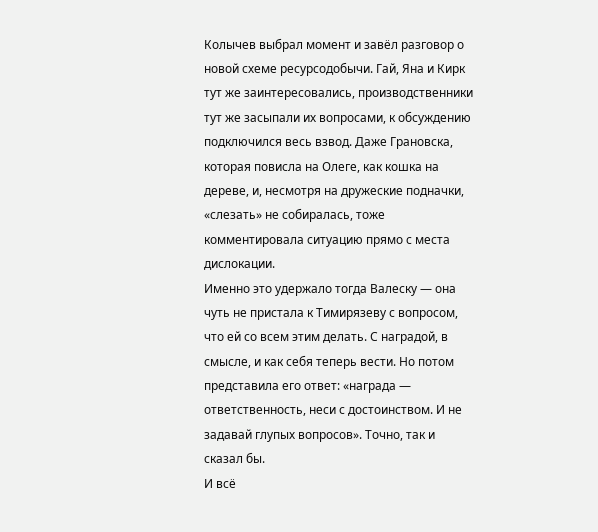Колычев выбрал момент и завёл разговор о новой схеме ресурсодобычи. Гай, Яна и Кирк тут же заинтересовались, производственники тут же засыпали их вопросами, к обсуждению подключился весь взвод. Даже Грановска, которая повисла на Олеге, как кошка на дереве, и, несмотря на дружеские подначки, «слезать» не собиралась, тоже комментировала ситуацию прямо с места дислокации.
Именно это удержало тогда Валеску — она чуть не пристала к Тимирязеву с вопросом, что ей со всем этим делать. С наградой, в смысле, и как себя теперь вести. Но потом представила его ответ: «награда — ответственность, неси с достоинством. И не задавай глупых вопросов». Точно, так и сказал бы.
И всё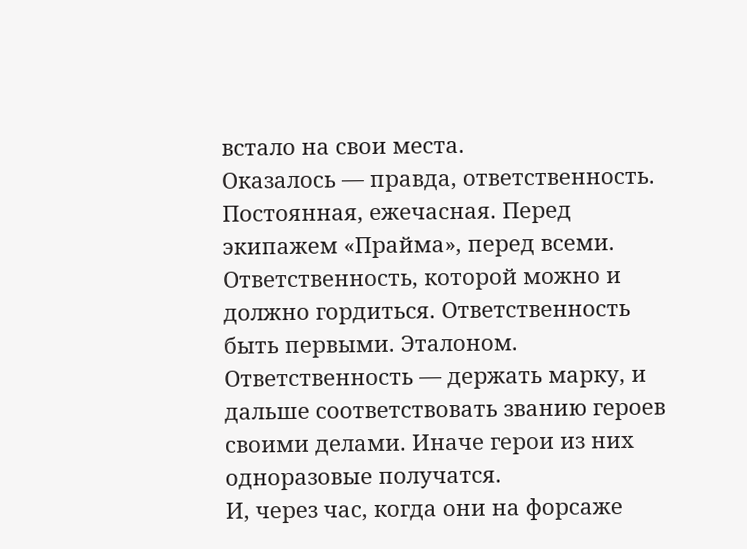встало на свои места.
Оказалось — правда, ответственность. Постоянная, ежечасная. Перед экипажем «Прайма», перед всеми. Ответственность, которой можно и должно гордиться. Ответственность быть первыми. Эталоном. Ответственность — держать марку, и дальше соответствовать званию героев своими делами. Иначе герои из них одноразовые получатся.
И, через час, когда они на форсаже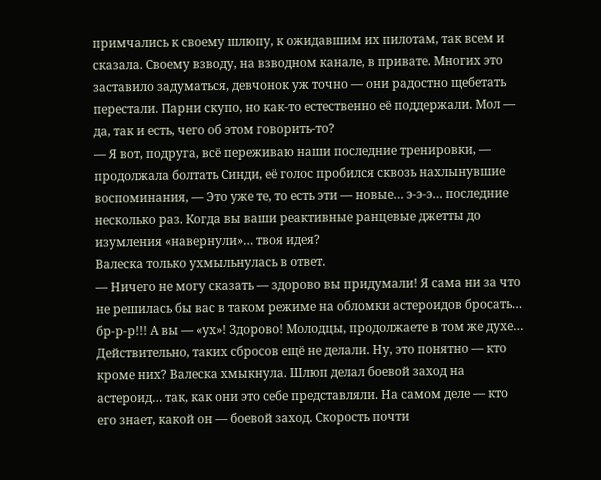примчались к своему шлюпу, к ожидавшим их пилотам, так всем и сказала. Своему взводу, на взводном канале, в привате. Многих это заставило задуматься, девчонок уж точно — они радостно щебетать перестали. Парни скупо, но как-то естественно её поддержали. Мол — да, так и есть, чего об этом говорить-то?
— Я вот, подруга, всё переживаю наши последние тренировки, — продолжала болтать Синди, её голос пробился сквозь нахлынувшие воспоминания, — Это уже те, то есть эти — новые… э-э-э… последние несколько раз. Когда вы ваши реактивные ранцевые джетты до изумления «навернули»… твоя идея?
Валеска только ухмыльнулась в ответ.
— Ничего не могу сказать — здорово вы придумали! Я сама ни за что не решилась бы вас в таком режиме на обломки астероидов бросать… бр-р-р!!! А вы — «ух»! Здорово! Молодцы, продолжаете в том же духе…
Действительно, таких сбросов ещё не делали. Ну, это понятно — кто кроме них? Валеска хмыкнула. Шлюп делал боевой заход на астероид… так, как они это себе представляли. На самом деле — кто его знает, какой он — боевой заход. Скорость почти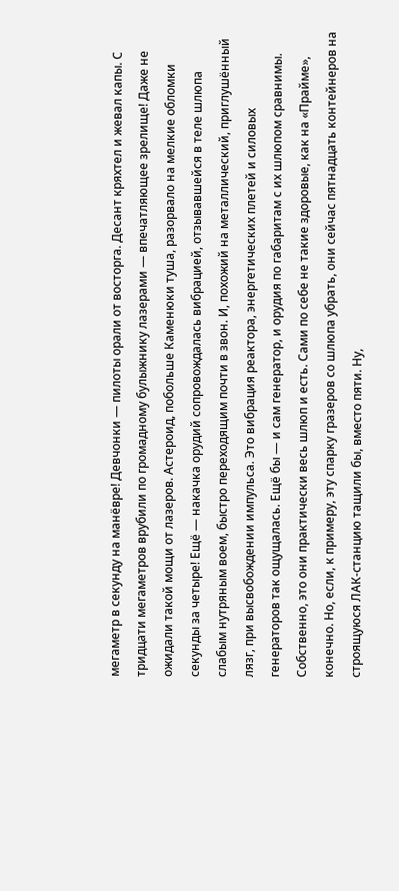мегаметр в секунду на манёвре! Девчонки — пилоты орали от восторга. Десант кряхтел и жевал капы. С тридцати мегаметров врубили по громадному булыжнику лазерами — впечатляющее зрелище! Даже не ожидали такой мощи от лазеров. Астероид, побольше Каменюки туша, разорвало на мелкие обломки секунды за четыре! Ещё — накачка орудий сопровождалась вибрацией, отзывавшейся в теле шлюпа слабым нутряным воем, быстро переходящим почти в звон. И, похожий на металлический, приглушённый лязг, при высвобождении импульса. Это вибрация реактора, энергетических плетей и силовых генераторов так ощущалась. Ещё бы — и сам генератор, и орудия по габаритам с их шлюпом сравнимы. Собственно, это они практически весь шлюп и есть. Сами по себе не такие здоровые, как на «Прайме», конечно. Но, если, к примеру, эту спарку гразеров со шлюпа убрать, они сейчас пятнадцать контейнеров на строящуюся ЛАК-станцию тащили бы, вместо пяти. Ну,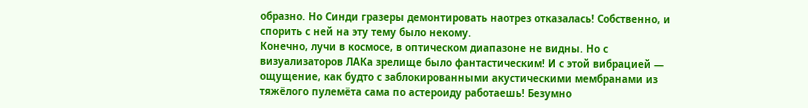образно. Но Синди гразеры демонтировать наотрез отказалась! Собственно, и спорить с ней на эту тему было некому.
Конечно, лучи в космосе, в оптическом диапазоне не видны. Но с визуализаторов ЛАКа зрелище было фантастическим! И с этой вибрацией — ощущение, как будто с заблокированными акустическими мембранами из тяжёлого пулемёта сама по астероиду работаешь! Безумно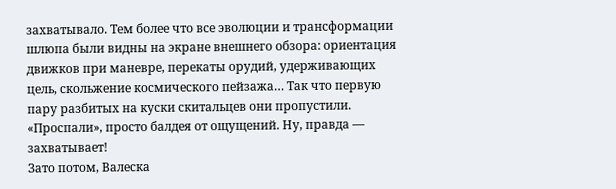захватывало. Тем более что все эволюции и трансформации шлюпа были видны на экране внешнего обзора: ориентация движков при маневре, перекаты орудий, удерживающих цель, скольжение космического пейзажа… Так что первую пару разбитых на куски скитальцев они пропустили. «Проспали», просто балдея от ощущений. Ну, правда — захватывает!
Зато потом, Валеска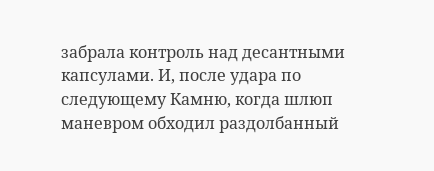забрала контроль над десантными капсулами. И, после удара по следующему Камню, когда шлюп маневром обходил раздолбанный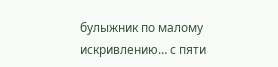булыжник по малому искривлению… с пяти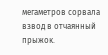мегаметров сорвала взвод в отчаянный прыжок.